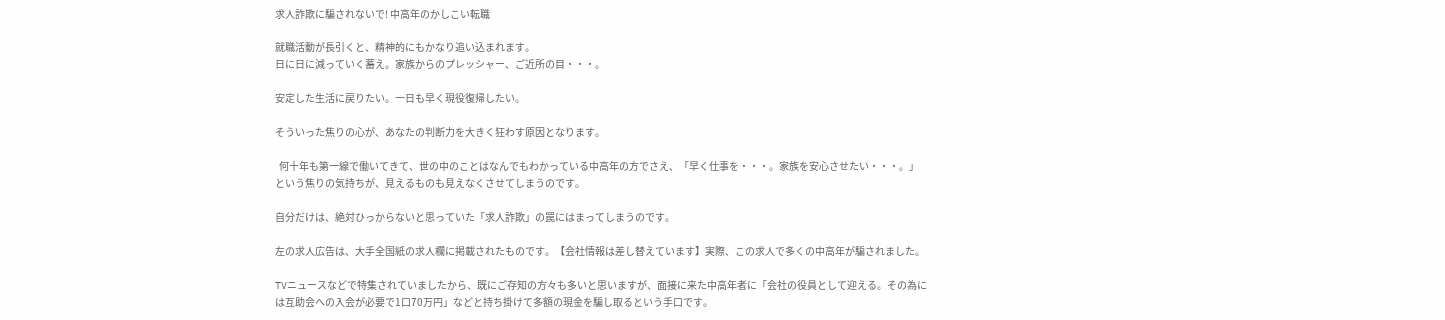求人詐欺に騙されないで! 中高年のかしこい転職

就職活動が長引くと、精神的にもかなり追い込まれます。
日に日に減っていく蓄え。家族からのプレッシャー、ご近所の目・・・。

安定した生活に戻りたい。一日も早く現役復帰したい。

そういった焦りの心が、あなたの判断力を大きく狂わす原因となります。

  何十年も第一線で働いてきて、世の中のことはなんでもわかっている中高年の方でさえ、「早く仕事を・・・。家族を安心させたい・・・。」という焦りの気持ちが、見えるものも見えなくさせてしまうのです。

自分だけは、絶対ひっからないと思っていた「求人詐欺」の罠にはまってしまうのです。

左の求人広告は、大手全国紙の求人欄に掲載されたものです。【会社情報は差し替えています】実際、この求人で多くの中高年が騙されました。

TVニュースなどで特集されていましたから、既にご存知の方々も多いと思いますが、面接に来た中高年者に「会社の役員として迎える。その為には互助会への入会が必要で1口70万円」などと持ち掛けて多額の現金を騙し取るという手口です。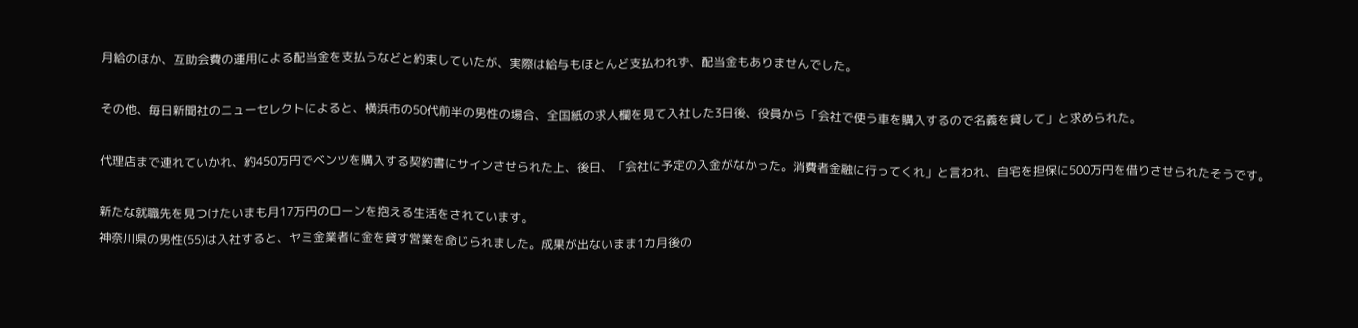月給のほか、互助会費の運用による配当金を支払うなどと約束していたが、実際は給与もほとんど支払われず、配当金もありませんでした。

その他、毎日新聞社のニューセレクトによると、横浜市の50代前半の男性の場合、全国紙の求人欄を見て入社した3日後、役員から「会社で使う車を購入するので名義を貸して」と求められた。

代理店まで連れていかれ、約450万円でベンツを購入する契約書にサインさせられた上、後日、「会社に予定の入金がなかった。消費者金融に行ってくれ」と言われ、自宅を担保に500万円を借りさせられたそうです。

新たな就職先を見つけたいまも月17万円のローンを抱える生活をされています。
神奈川県の男性(55)は入社すると、ヤミ金業者に金を貸す営業を命じられました。成果が出ないまま1カ月後の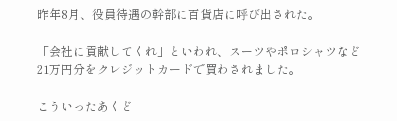昨年8月、役員待遇の幹部に百貨店に呼び出された。

「会社に貢献してくれ」といわれ、スーツやポロシャツなど21万円分をクレジットカードで買わされました。

こういったあくど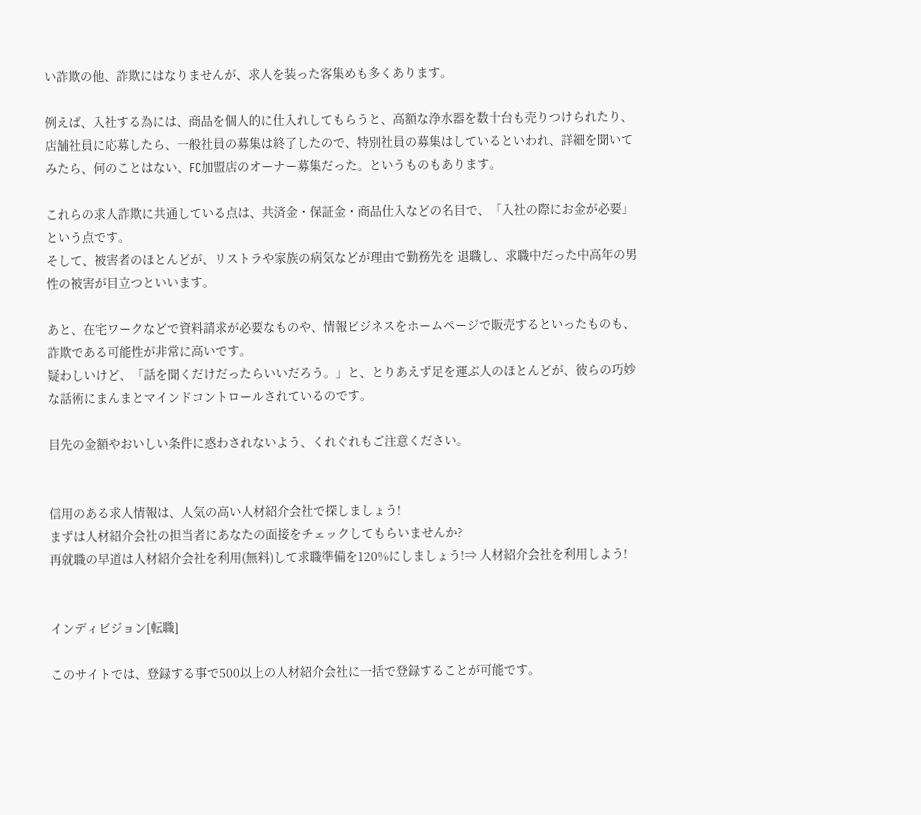い詐欺の他、詐欺にはなりませんが、求人を装った客集めも多くあります。

例えば、入社する為には、商品を個人的に仕入れしてもらうと、高額な浄水器を数十台も売りつけられたり、店舗社員に応募したら、一般社員の募集は終了したので、特別社員の募集はしているといわれ、詳細を聞いてみたら、何のことはない、FC加盟店のオーナー募集だった。というものもあります。

これらの求人詐欺に共通している点は、共済金・保証金・商品仕入などの名目で、「入社の際にお金が必要」という点です。
そして、被害者のほとんどが、リストラや家族の病気などが理由で勤務先を 退職し、求職中だった中高年の男性の被害が目立つといいます。

あと、在宅ワークなどで資料請求が必要なものや、情報ビジネスをホームページで販売するといったものも、詐欺である可能性が非常に高いです。
疑わしいけど、「話を聞くだけだったらいいだろう。」と、とりあえず足を運ぶ人のほとんどが、彼らの巧妙な話術にまんまとマインドコントロールされているのです。

目先の金額やおいしい条件に惑わされないよう、くれぐれもご注意ください。


信用のある求人情報は、人気の高い人材紹介会社で探しましょう!
まずは人材紹介会社の担当者にあなたの面接をチェックしてもらいませんか?
再就職の早道は人材紹介会社を利用(無料)して求職準備を120%にしましょう!⇒ 人材紹介会社を利用しよう!


インディビジョン[転職]

このサイトでは、登録する事で500以上の人材紹介会社に一括で登録することが可能です。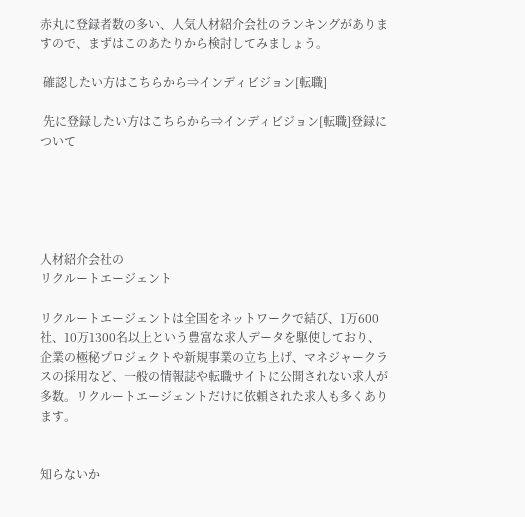赤丸に登録者数の多い、人気人材紹介会社のランキングがありますので、まずはこのあたりから検討してみましょう。

 確認したい方はこちらから⇒インディビジョン[転職]

 先に登録したい方はこちらから⇒インディビジョン[転職]登録について





人材紹介会社の
リクルートエージェント

リクルートエージェントは全国をネットワークで結び、1万600社、10万1300名以上という豊富な求人データを駆使しており、企業の極秘プロジェクトや新規事業の立ち上げ、マネジャークラスの採用など、一般の情報誌や転職サイトに公開されない求人が多数。リクルートエージェントだけに依頼された求人も多くあります。


知らないか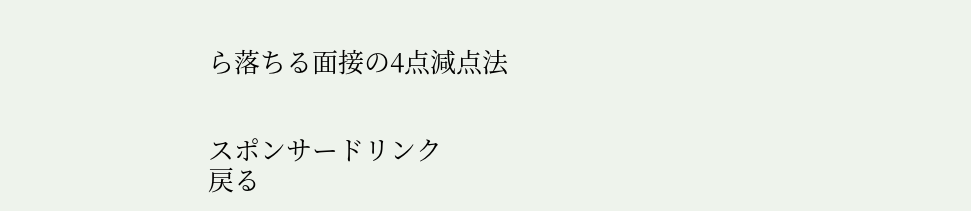ら落ちる面接の4点減点法


スポンサードリンク
戻る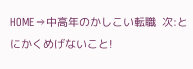HOME⇒中高年のかしこい転職  次:とにかくめげないこと!